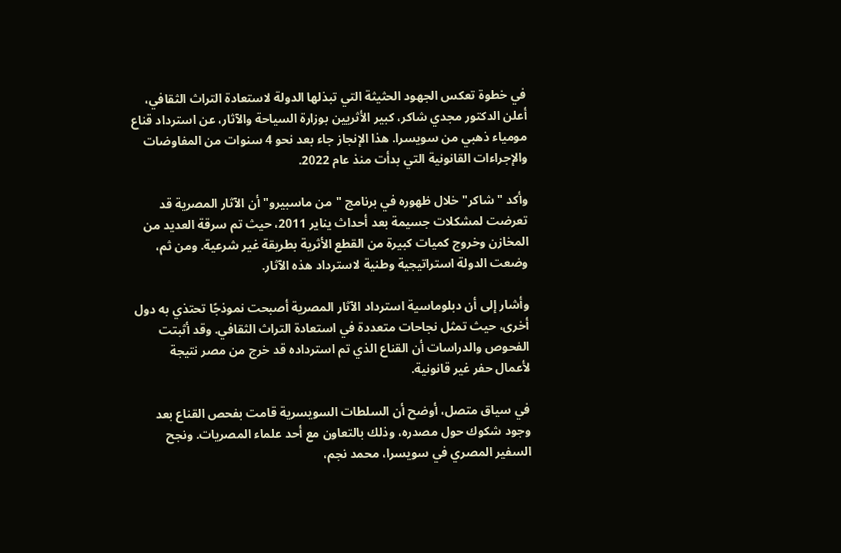في خطوة تعكس الجهود الحثيثة التي تبذلها الدولة لاستعادة التراث الثقافي، أعلن الدكتور مجدي شاكر، كبير الأثريين بوزارة السياحة والآثار، عن استرداد قناع مومياء ذهبي من سويسرا. هذا الإنجاز جاء بعد نحو 4 سنوات من المفاوضات والإجراءات القانونية التي بدأت منذ عام 2022.

وأكد "شاكر" خلال ظهوره في برنامج "من ماسبيرو" أن الآثار المصرية قد تعرضت لمشكلات جسيمة بعد أحداث يناير 2011، حيث تم سرقة العديد من المخازن وخروج كميات كبيرة من القطع الأثرية بطريقة غير شرعية. ومن ثم، وضعت الدولة استراتيجية وطنية لاسترداد هذه الآثار.

وأشار إلى أن دبلوماسية استرداد الآثار المصرية أصبحت نموذجًا تحتذي به دول أخرى، حيث تمثل نجاحات متعددة في استعادة التراث الثقافي. وقد أثبتت الفحوص والدراسات أن القناع الذي تم استرداده قد خرج من مصر نتيجة لأعمال حفر غير قانونية.

في سياق متصل، أوضح أن السلطات السويسرية قامت بفحص القناع بعد وجود شكوك حول مصدره، وذلك بالتعاون مع أحد علماء المصريات. ونجح السفير المصري في سويسرا، محمد نجم،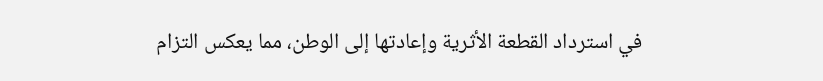في استرداد القطعة الأثرية وإعادتها إلى الوطن، مما يعكس التزام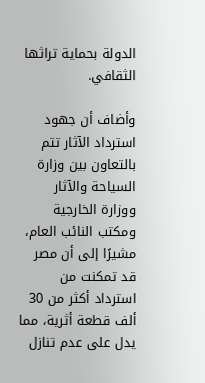الدولة بحماية تراثها الثقافي.

وأضاف أن جهود استرداد الآثار تتم بالتعاون بين وزارة السياحة والآثار ووزارة الخارجية ومكتب النائب العام، مشيرًا إلى أن مصر قد تمكنت من استرداد أكثر من 30 ألف قطعة أثرية، مما يدل على عدم تنازل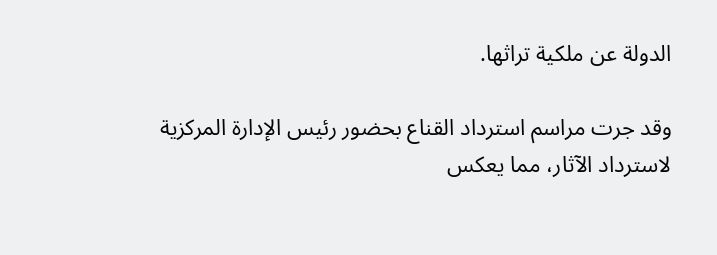الدولة عن ملكية تراثها.

وقد جرت مراسم استرداد القناع بحضور رئيس الإدارة المركزية لاسترداد الآثار، مما يعكس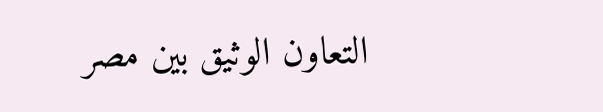التعاون الوثيق بين مصر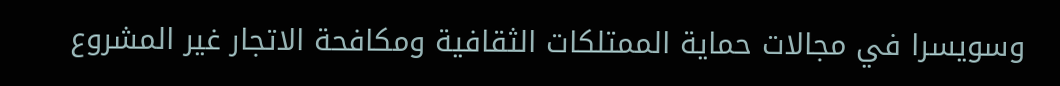وسويسرا في مجالات حماية الممتلكات الثقافية ومكافحة الاتجار غير المشروع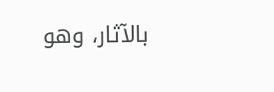بالآثار، وهو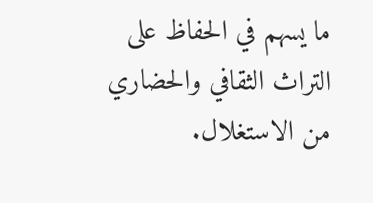ما يسهم في الحفاظ على التراث الثقافي والحضاري من الاستغلال.